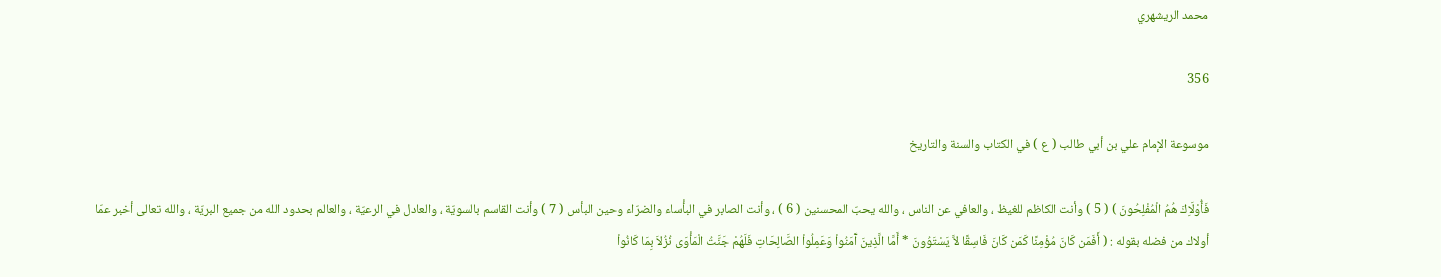محمد الريشهري

356

موسوعة الإمام علي بن أبي طالب ( ع ) في الكتاب والسنة والتاريخ

فَأُوْلَاِكَ هُمُ الْمُفْلِحُونَ ) ( 5 ) وأنت الكاظم للغيظ ، والعافي عن الناس ، والله يحبّ المحسنين ( 6 ) ، وأنت الصابر في البأْساء والضرّاء وحين البأس ( 7 ) وأنت القاسم بالسويّة ، والعادل في الرعيّة ، والعالم بحدود الله من جميع البريّة ، والله تعالى أخبر عمّا أولاك من فضله بقوله : ( أَفَمَن كَانَ مُؤْمِنًا كَمَن كَانَ فَاسِقًا لاَّ يَسْتَوُونَ * أَمَّا الَّذِينَ آَمَنُواْ وَعَمِلُواْ الصَّالِحَاتِ فَلَهُمْ جَنَّتُ الْمَأْوَى نُزُلاَ بِمَا كَانُواْ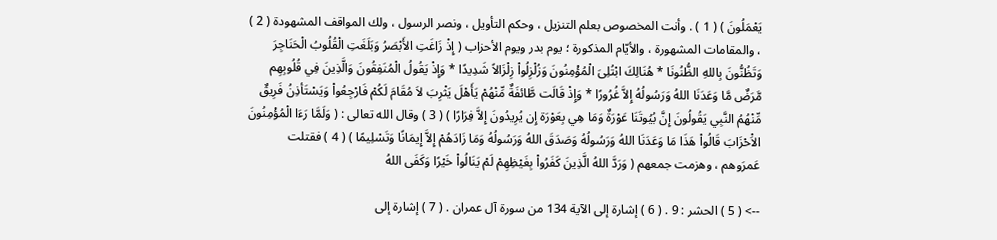يَعْمَلُونَ ) ( 1 ) . وأنت المخصوص بعلم التنزيل ، وحكم التأويل ، ونصر الرسول ، ولك المواقف المشهودة ( 2 ) ، والمقامات المشهورة ، والأيّام المذكورة ؛ يوم بدر ويوم الأحزاب ( إِذْ زَاغَتِ الأَبْصَرُ وَبَلَغَتِ الْقُلُوبُ الْحَنَاجِرَ وَتَظُنُّونَ بِاللهِ الظُّنُونَا * هُنَالِكَ ابْتُلِىَ الْمُؤْمِنُونَ وَزُلْزِلُواْ زِلْزَالاً شَدِيدًا * وَإِذْ يَقُولُ الْمُنَفِقُونَ وَالَّذِينَ فِي قُلُوبِهِم مَّرَضٌ مَّا وَعَدَنَا اللهُ وَرَسُولُهُ إِلاَّ غُرُورًا * وَإِذْ قَالَت طَّائفَةٌ مِّنْهُمْ يَأَهْلَ يَثْرِبَ لاَ مُقَامَ لَكُمْ فَارْجِعُواْ وَيَسْتَأذِنُ فَرِيقٌ مِّنْهُمُ النَّبِي يَقُولُونَ إِنَّ بُيُوتَنَا عَوْرَةٌ وَمَا هِي بِعَوْرَة إِن يُرِيدُونَ إِلاَّ فِرَارًا ) ( 3 ) وقال الله تعالى : ( وَلَمَّا رَءَا الْمُؤْمِنُونَ الاَْحْزَابَ قَالُواْ هَذَا مَا وَعَدَنَا اللهُ وَرَسُولُهُ وَصَدَقَ اللهُ وَرَسُولُهُ وَمَا زَادَهُمْ إِلاَّ إِيمَانًا وَتَسْلِيمًا ) ( 4 ) فقتلت عَمرَوهم ، وهزمت جمعهم ( وَرَدَّ اللهُ الَّذِينَ كَفَرُواْ بِغَيْظِهِمْ لَمْ يَنَالُواْ خَيْرًا وَكَفَى اللهُ

--> ( 5 ) الحشر : 9 . ( 6 ) إشارة إلى الآية 134 من سورة آل عمران . ( 7 ) إشارة إلى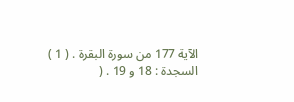الآية 177 من سورة البقرة . ( 1 ) السجدة : 18 و 19 . (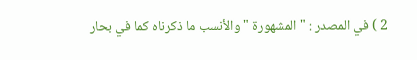2 ) في المصدر : " المشهورة " والأنسب ما ذكرناه كما في بحار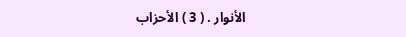الأنوار . ( 3 ) الأحزاب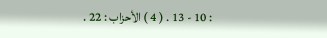: 10 - 13 . ( 4 ) الأحزاب : 22 .